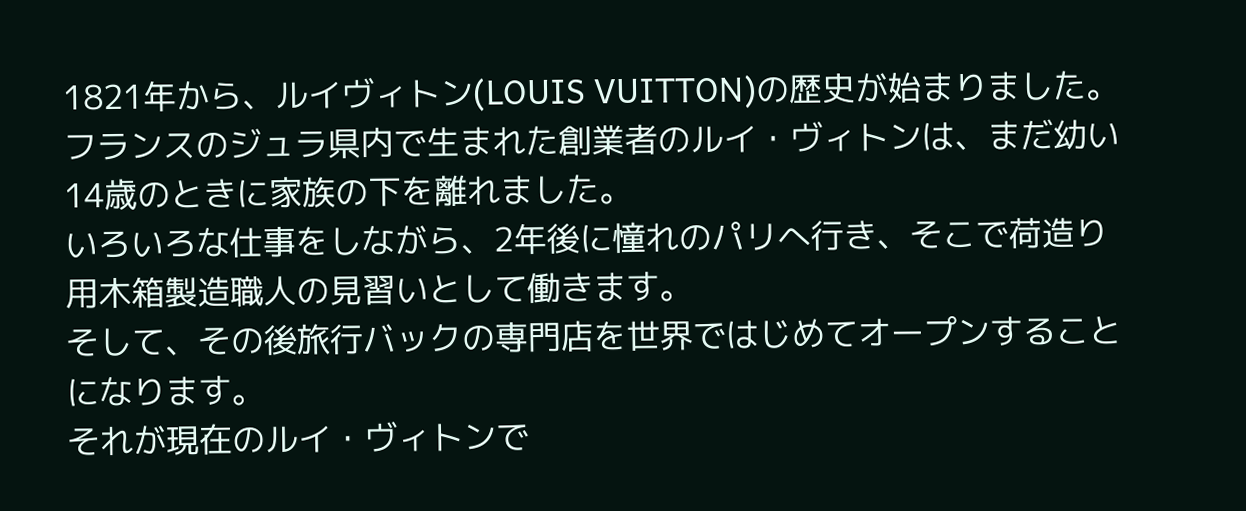1821年から、ルイヴィトン(LOUIS VUITTON)の歴史が始まりました。
フランスのジュラ県内で生まれた創業者のルイ・ヴィトンは、まだ幼い14歳のときに家族の下を離れました。
いろいろな仕事をしながら、2年後に憧れのパリへ行き、そこで荷造り用木箱製造職人の見習いとして働きます。
そして、その後旅行バックの専門店を世界ではじめてオープンすることになります。
それが現在のルイ・ヴィトンで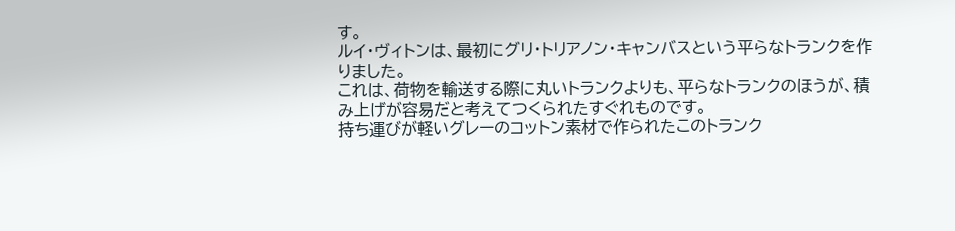す。
ルイ・ヴィトンは、最初にグリ・トリアノン・キャンバスという平らなトランクを作りました。
これは、荷物を輸送する際に丸いトランクよりも、平らなトランクのほうが、積み上げが容易だと考えてつくられたすぐれものです。
持ち運びが軽いグレーのコットン素材で作られたこのトランク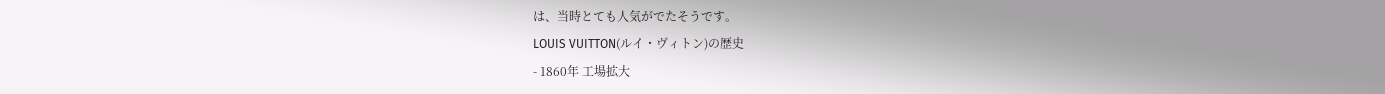は、当時とても人気がでたそうです。
LOUIS VUITTON(ルイ・ヴィトン)の歴史
- 1860年 工場拡大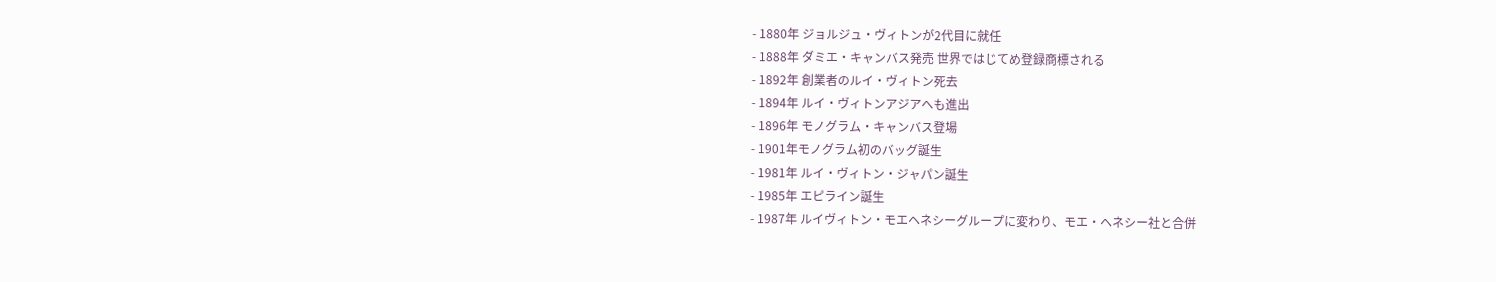- 1880年 ジョルジュ・ヴィトンが2代目に就任
- 1888年 ダミエ・キャンバス発売 世界ではじてめ登録商標される
- 1892年 創業者のルイ・ヴィトン死去
- 1894年 ルイ・ヴィトンアジアへも進出
- 1896年 モノグラム・キャンバス登場
- 1901年モノグラム初のバッグ誕生
- 1981年 ルイ・ヴィトン・ジャパン誕生
- 1985年 エピライン誕生
- 1987年 ルイヴィトン・モエヘネシーグループに変わり、モエ・ヘネシー社と合併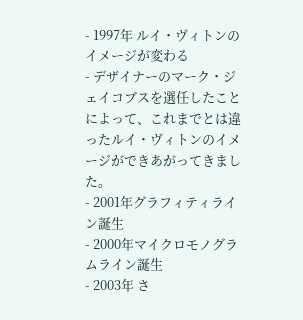- 1997年 ルイ・ヴィトンのイメージが変わる
- デザイナーのマーク・ジェイコブスを選任したことによって、これまでとは違ったルイ・ヴィトンのイメージができあがってきました。
- 2001年グラフィティライン誕生
- 2000年マイクロモノグラムライン誕生
- 2003年 さ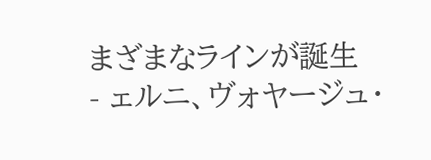まざまなラインが誕生
- ェルニ、ヴォヤージュ・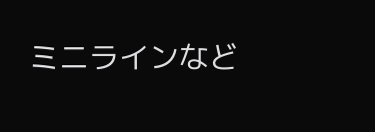ミニラインなど